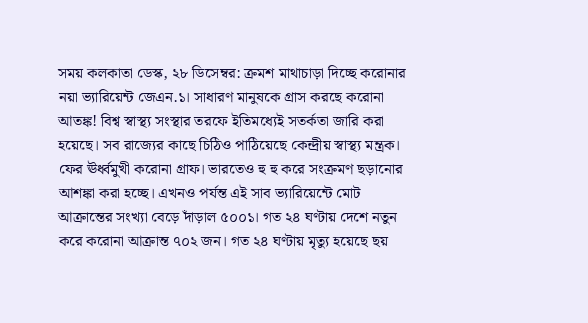সময় কলকাতা ডেস্ক, ২৮ ডিসেম্বর: ক্রমশ মাথাচাড়া দিচ্ছে করোনার নয়া ভ্যারিয়েন্ট জেএন.১। সাধারণ মানুষকে গ্রাস করছে করোনা আতঙ্ক! বিশ্ব স্বাস্থ্য সংস্থার তরফে ইতিমধ্যেই সতর্কতা জারি করা হয়েছে। সব রাজ্যের কাছে চিঠিও পাঠিয়েছে কেন্দ্রীয় স্বাস্থ্য মন্ত্রক। ফের ঊর্ধ্বমুখী করোনা গ্রাফ। ভারতেও হু হু করে সংক্রমণ ছড়ানোর আশঙ্কা করা হচ্ছে। এখনও পর্যন্ত এই সাব ভ্যারিয়েন্টে মোট আক্রান্তের সংখ্যা বেড়ে দাঁড়াল ৫০০১। গত ২৪ ঘণ্টায় দেশে নতুন করে করোনা আক্রান্ত ৭০২ জন। গত ২৪ ঘণ্টায় মৃত্যু হয়েছে ছয়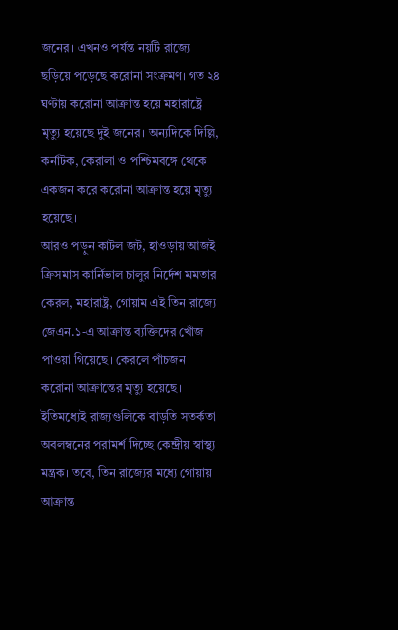জনের। এখনও পর্যন্ত নয়টি রাজ্যে ছড়িয়ে পড়েছে করোনা সংক্রমণ। গত ২৪ ঘণ্টায় করোনা আক্রান্ত হয়ে মহারাষ্ট্রে মৃত্যু হয়েছে দুই জনের। অন্যদিকে দিল্লি, কর্নাটক, কেরালা ও পশ্চিমবঙ্গে থেকে একজন করে করোনা আক্রান্ত হয়ে মৃত্যু হয়েছে।
আরও পড়ুন কাটল জট, হাওড়ায় আজই ক্রিসমাস কার্নিভাল চালুর নির্দেশ মমতার
কেরল, মহারাষ্ট্র, গোয়াম এই তিন রাজ্যে জেএন.১-এ আক্রান্ত ব্যক্তিদের খোঁজ পাওয়া গিয়েছে। কেরলে পাঁচজন করোনা আক্রান্তের মৃত্যু হয়েছে। ইতিমধ্যেই রাজ্যগুলিকে বাড়তি সতর্কতা অবলম্বনের পরামর্শ দিচ্ছে কেন্দ্রীয় স্বাস্থ্য মন্ত্রক। তবে, তিন রাজ্যের মধ্যে গোয়ায় আক্রান্ত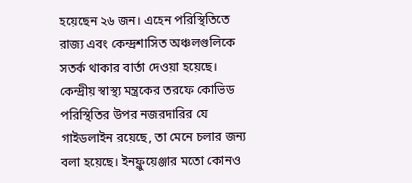হয়েছেন ২৬ জন। এহেন পরিস্থিতিতে রাজ্য এবং কেন্দ্রশাসিত অঞ্চলগুলিকে সতর্ক থাকার বার্তা দেওয়া হয়েছে। কেন্দ্রীয় স্বাস্থ্য মন্ত্রকের তরফে কোভিড পরিস্থিতির উপর নজরদারির যে গাইডলাইন রয়েছে, তা মেনে চলার জন্য বলা হয়েছে। ইনফ্লুয়েঞ্জার মতো কোনও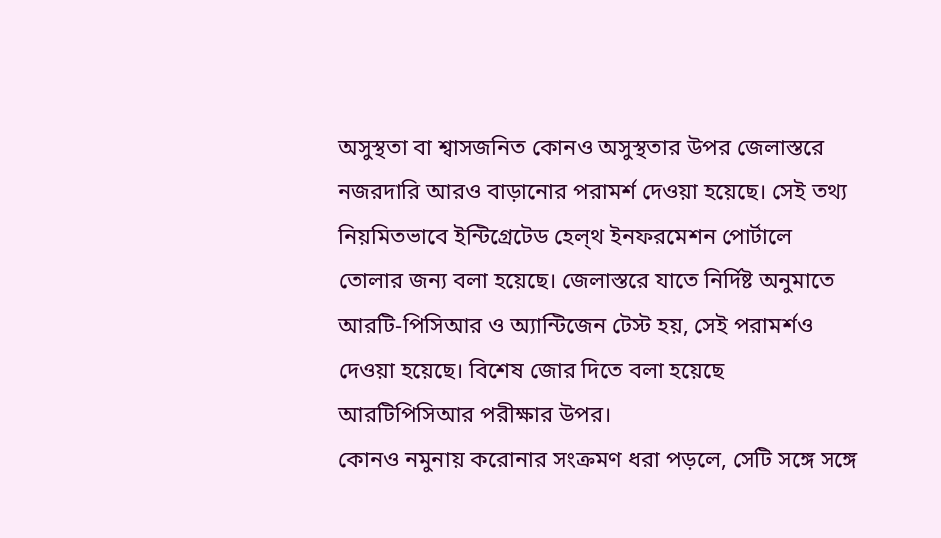অসুস্থতা বা শ্বাসজনিত কোনও অসুস্থতার উপর জেলাস্তরে নজরদারি আরও বাড়ানোর পরামর্শ দেওয়া হয়েছে। সেই তথ্য নিয়মিতভাবে ইন্টিগ্রেটেড হেল্থ ইনফরমেশন পোর্টালে তোলার জন্য বলা হয়েছে। জেলাস্তরে যাতে নির্দিষ্ট অনুমাতে আরটি-পিসিআর ও অ্যান্টিজেন টেস্ট হয়, সেই পরামর্শও দেওয়া হয়েছে। বিশেষ জোর দিতে বলা হয়েছে আরটিপিসিআর পরীক্ষার উপর।
কোনও নমুনায় করোনার সংক্রমণ ধরা পড়লে, সেটি সঙ্গে সঙ্গে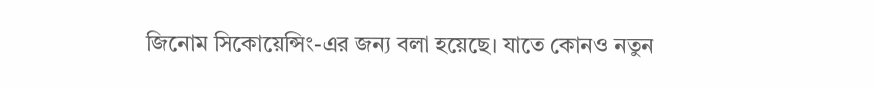জিনোম সিকোয়েন্সিং-এর জন্য বলা হয়েছে। যাতে কোনও নতুন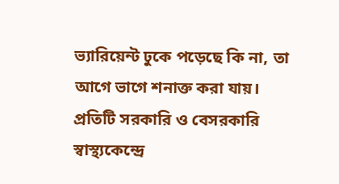ভ্যারিয়েন্ট ঢুকে পড়েছে কি না, তা আগে ভাগে শনাক্ত করা যায়। প্রতিটি সরকারি ও বেসরকারি স্বাস্থ্যকেন্দ্রে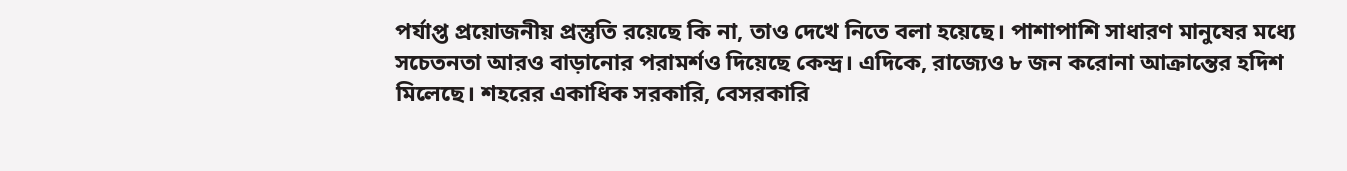পর্যাপ্ত প্রয়োজনীয় প্রস্তুতি রয়েছে কি না, তাও দেখে নিতে বলা হয়েছে। পাশাপাশি সাধারণ মানুষের মধ্যে সচেতনতা আরও বাড়ানোর পরামর্শও দিয়েছে কেন্দ্র। এদিকে, রাজ্যেও ৮ জন করোনা আক্রান্তের হদিশ মিলেছে। শহরের একাধিক সরকারি, বেসরকারি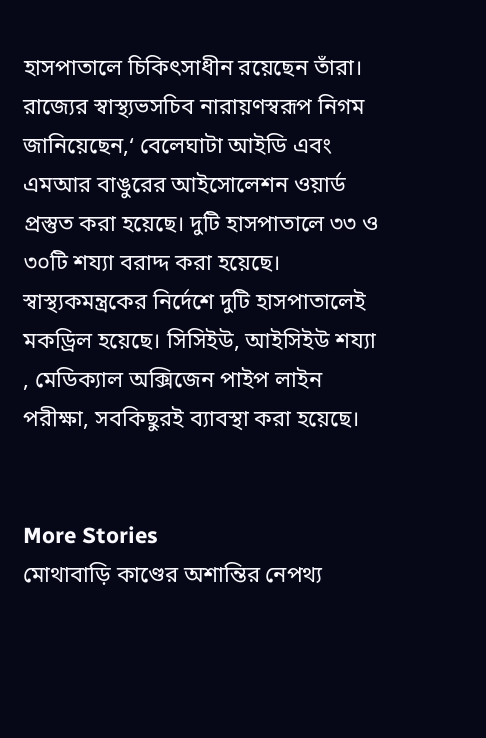হাসপাতালে চিকিৎসাধীন রয়েছেন তাঁরা। রাজ্যের স্বাস্থ্যভসচিব নারায়ণস্বরূপ নিগম জানিয়েছেন,‘ বেলেঘাটা আইডি এবং এমআর বাঙুরের আইসোলেশন ওয়ার্ড প্রস্তুত করা হয়েছে। দুটি হাসপাতালে ৩৩ ও ৩০টি শয্যা বরাদ্দ করা হয়েছে। স্বাস্থ্যকমন্ত্রকের নির্দেশে দুটি হাসপাতালেই মকড্রিল হয়েছে। সিসিইউ, আইসিইউ শয্যা , মেডিক্যাল অক্সিজেন পাইপ লাইন পরীক্ষা, সবকিছুরই ব্যাবস্থা করা হয়েছে।


More Stories
মোথাবাড়ি কাণ্ডের অশান্তির নেপথ্য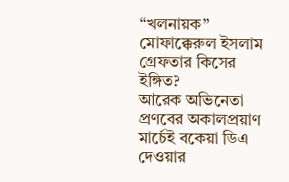“খলনায়ক” মোফাক্কেরুল ইসলাম গ্রেফতার কিসের ইঙ্গিত?
আরেক অভিনেতা প্রণবের অকালপ্রয়াণ
মার্চেই বকেয়া ডিএ দেওয়ার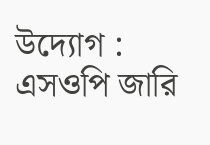উদ্যোগ : এসওপি জারি